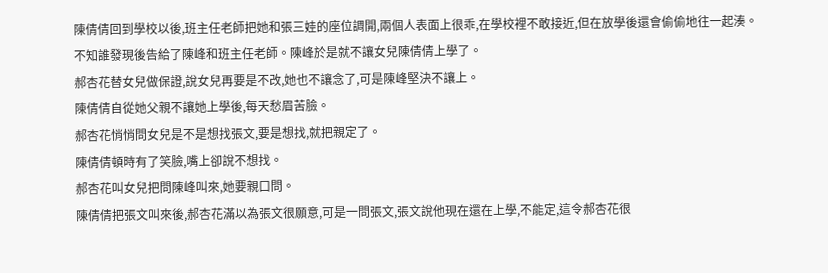陳倩倩回到學校以後,班主任老師把她和張三娃的座位調開,兩個人表面上很乖,在學校裡不敢接近,但在放學後還會偷偷地往一起湊。
不知誰發現後告給了陳峰和班主任老師。陳峰於是就不讓女兒陳倩倩上學了。
郝杏花替女兒做保證,說女兒再要是不改,她也不讓念了,可是陳峰堅決不讓上。
陳倩倩自從她父親不讓她上學後,每天愁眉苦臉。
郝杏花悄悄問女兒是不是想找張文,要是想找,就把親定了。
陳倩倩頓時有了笑臉,嘴上卻說不想找。
郝杏花叫女兒把問陳峰叫來,她要親口問。
陳倩倩把張文叫來後,郝杏花滿以為張文很願意,可是一問張文,張文說他現在還在上學,不能定,這令郝杏花很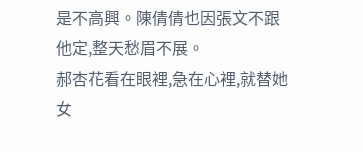是不高興。陳倩倩也因張文不跟他定,整天愁眉不展。
郝杏花看在眼裡,急在心裡,就替她女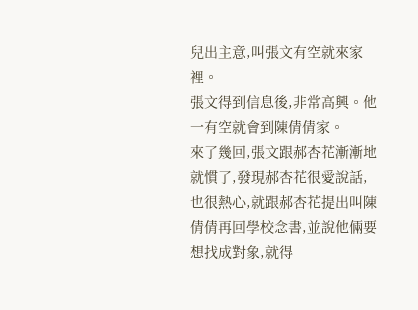兒出主意,叫張文有空就來家裡。
張文得到信息後,非常高興。他一有空就會到陳倩倩家。
來了幾回,張文跟郝杏花漸漸地就慣了,發現郝杏花很愛說話,也很熱心,就跟郝杏花提出叫陳倩倩再回學校念書,並說他倆要想找成對象,就得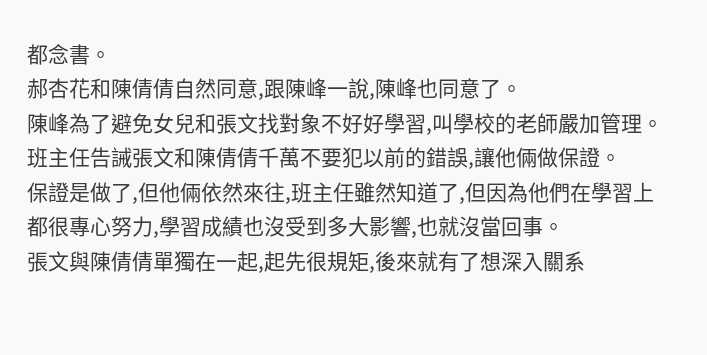都念書。
郝杏花和陳倩倩自然同意,跟陳峰一說,陳峰也同意了。
陳峰為了避免女兒和張文找對象不好好學習,叫學校的老師嚴加管理。
班主任告誡張文和陳倩倩千萬不要犯以前的錯誤,讓他倆做保證。
保證是做了,但他倆依然來往,班主任雖然知道了,但因為他們在學習上都很專心努力,學習成績也沒受到多大影響,也就沒當回事。
張文與陳倩倩單獨在一起,起先很規矩,後來就有了想深入關系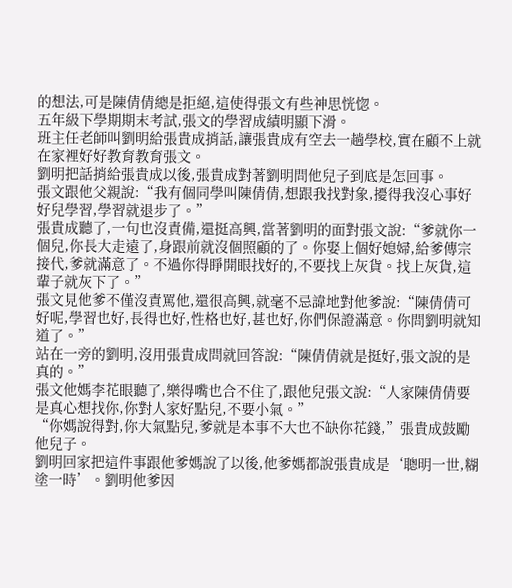的想法,可是陳倩倩總是拒絕,這使得張文有些神思恍惚。
五年級下學期期末考試,張文的學習成績明顯下滑。
班主任老師叫劉明給張貴成捎話,讓張貴成有空去一趟學校,實在顧不上就在家裡好好教育教育張文。
劉明把話捎給張貴成以後,張貴成對著劉明問他兒子到底是怎回事。
張文跟他父親說:“我有個同學叫陳倩倩,想跟我找對象,擾得我沒心事好好兒學習,學習就退步了。”
張貴成聽了,一句也沒責備,還挺高興,當著劉明的面對張文說:“爹就你一個兒,你長大走遠了,身跟前就沒個照顧的了。你娶上個好媳婦,給爹傳宗接代,爹就滿意了。不過你得睜開眼找好的,不要找上灰貨。找上灰貨,這輩子就灰下了。”
張文見他爹不僅沒責罵他,還很高興,就毫不忌諱地對他爹說:“陳倩倩可好呢,學習也好,長得也好,性格也好,甚也好,你們保證滿意。你問劉明就知道了。”
站在一旁的劉明,沒用張貴成問就回答說:“陳倩倩就是挺好,張文說的是真的。”
張文他媽李花眼聽了,樂得嘴也合不住了,跟他兒張文說:“人家陳倩倩要是真心想找你,你對人家好點兒,不要小氣。”
“你媽說得對,你大氣點兒,爹就是本事不大也不缺你花錢,”張貴成鼓勵他兒子。
劉明回家把這件事跟他爹媽說了以後,他爹媽都說張貴成是‘聰明一世,糊塗一時’。劉明他爹因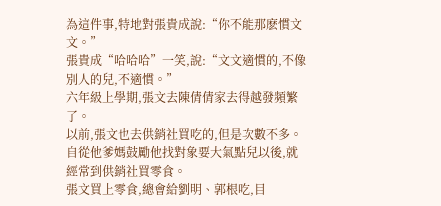為這件事,特地對張貴成說:“你不能那麽慣文文。”
張貴成“哈哈哈”一笑,說:“文文適慣的,不像別人的兒,不適慣。”
六年級上學期,張文去陳倩倩家去得越發頻繁了。
以前,張文也去供銷社買吃的,但是次數不多。自從他爹媽鼓勵他找對象要大氣點兒以後,就經常到供銷社買零食。
張文買上零食,總會給劉明、郭根吃,目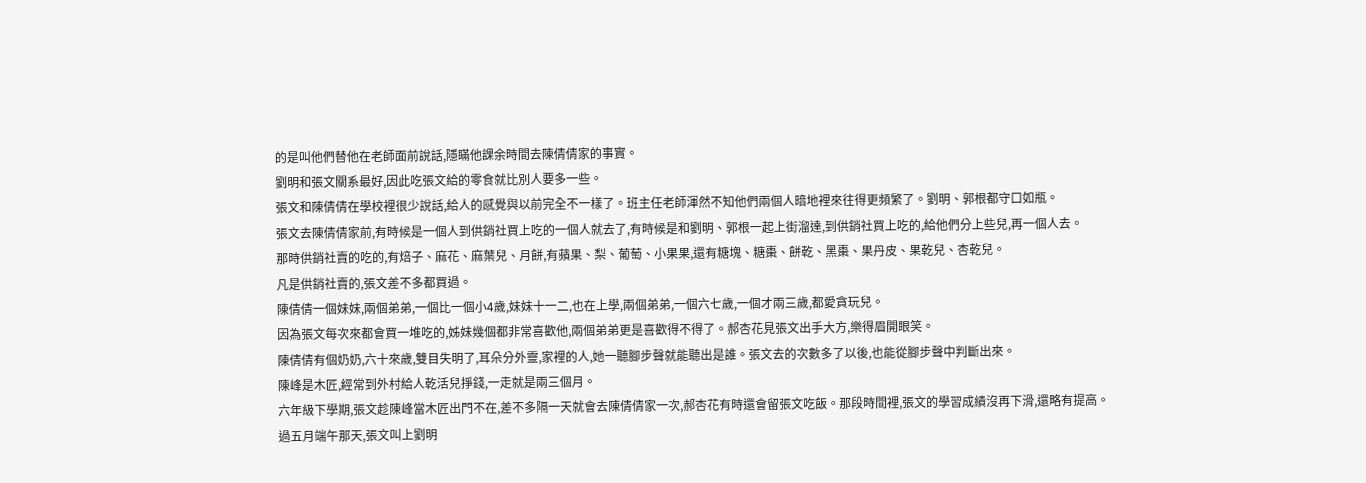的是叫他們替他在老師面前說話,隱瞞他課余時間去陳倩倩家的事實。
劉明和張文關系最好,因此吃張文給的零食就比別人要多一些。
張文和陳倩倩在學校裡很少說話,給人的感覺與以前完全不一樣了。班主任老師渾然不知他們兩個人暗地裡來往得更頻繁了。劉明、郭根都守口如瓶。
張文去陳倩倩家前,有時候是一個人到供銷社買上吃的一個人就去了,有時候是和劉明、郭根一起上街溜達,到供銷社買上吃的,給他們分上些兒,再一個人去。
那時供銷社賣的吃的,有焙子、麻花、麻葉兒、月餅,有蘋果、梨、葡萄、小果果,還有糖塊、糖棗、餅乾、黑棗、果丹皮、果乾兒、杏乾兒。
凡是供銷社賣的,張文差不多都買過。
陳倩倩一個妹妹,兩個弟弟,一個比一個小4歲,妹妹十一二,也在上學,兩個弟弟,一個六七歲,一個才兩三歲,都愛貪玩兒。
因為張文每次來都會買一堆吃的,姊妹幾個都非常喜歡他,兩個弟弟更是喜歡得不得了。郝杏花見張文出手大方,樂得眉開眼笑。
陳倩倩有個奶奶,六十來歲,雙目失明了,耳朵分外靈,家裡的人,她一聽腳步聲就能聽出是誰。張文去的次數多了以後,也能從腳步聲中判斷出來。
陳峰是木匠,經常到外村給人乾活兒掙錢,一走就是兩三個月。
六年級下學期,張文趁陳峰當木匠出門不在,差不多隔一天就會去陳倩倩家一次,郝杏花有時還會留張文吃飯。那段時間裡,張文的學習成績沒再下滑,還略有提高。
過五月端午那天,張文叫上劉明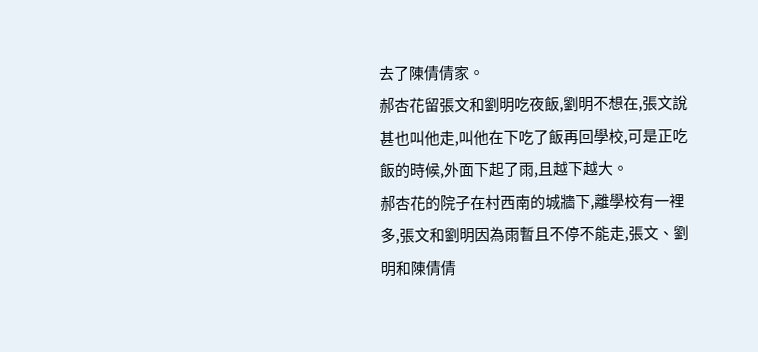去了陳倩倩家。
郝杏花留張文和劉明吃夜飯,劉明不想在,張文說甚也叫他走,叫他在下吃了飯再回學校,可是正吃飯的時候,外面下起了雨,且越下越大。
郝杏花的院子在村西南的城牆下,離學校有一裡多,張文和劉明因為雨暫且不停不能走,張文、劉明和陳倩倩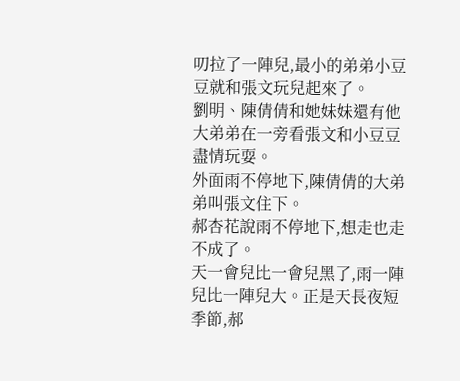叨拉了一陣兒,最小的弟弟小豆豆就和張文玩兒起來了。
劉明、陳倩倩和她妹妹還有他大弟弟在一旁看張文和小豆豆盡情玩耍。
外面雨不停地下,陳倩倩的大弟弟叫張文住下。
郝杏花說雨不停地下,想走也走不成了。
天一會兒比一會兒黑了,雨一陣兒比一陣兒大。正是天長夜短季節,郝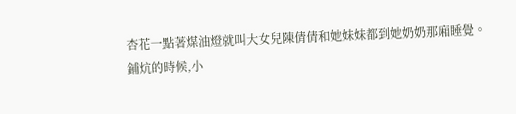杏花一點著煤油燈就叫大女兒陳倩倩和她妹妹都到她奶奶那廂睡覺。
鋪炕的時候,小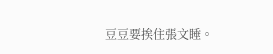豆豆要挨住張文睡。